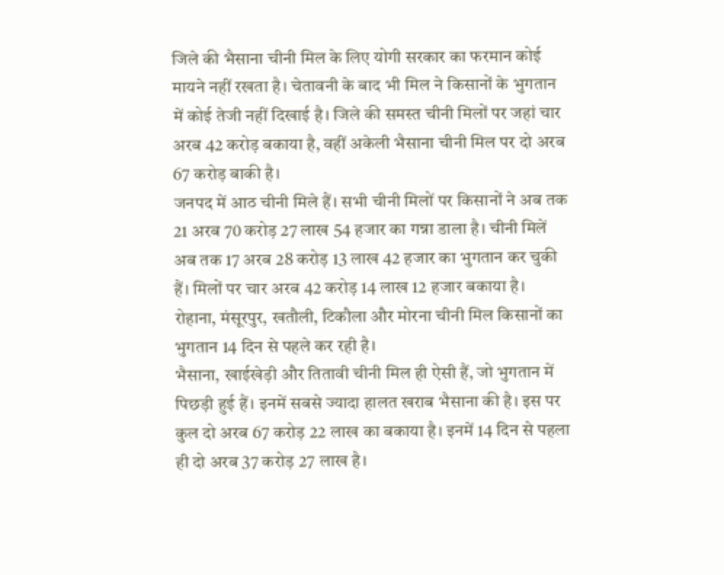जिले की भैसाना चीनी मिल के लिए योगी सरकार का फरमान कोई मायने नहीं रखता है। चेतावनी के बाद भी मिल ने किसानों के भुगतान में कोई तेजी नहीं दिखाई है। जिले की समस्त चीनी मिलों पर जहां चार अरब 42 करोड़ बकाया है, वहीं अकेली भैसाना चीनी मिल पर दो अरब 67 करोड़ बाकी है।
जनपद में आठ चीनी मिले हैं। सभी चीनी मिलों पर किसानों ने अब तक 21 अरब 70 करोड़ 27 लाख 54 हजार का गन्ना डाला है। चीनी मिलें अब तक 17 अरब 28 करोड़ 13 लाख 42 हजार का भुगतान कर चुकी हैं। मिलों पर चार अरब 42 करोड़ 14 लाख 12 हजार बकाया है। रोहाना, मंसूरपुर, खतौली, टिकौला और मोरना चीनी मिल किसानों का भुगतान 14 दिन से पहले कर रही है।
भैसाना, खाईखेड़ी और तितावी चीनी मिल ही ऐसी हैं, जो भुगतान में पिछड़ी हुई हैं। इनमें सबसे ज्यादा हालत खराब भैसाना की है। इस पर कुल दो अरब 67 करोड़ 22 लाख का बकाया है। इनमें 14 दिन से पहला ही दो अरब 37 करोड़ 27 लाख है।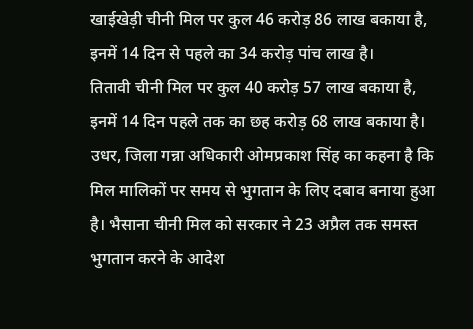खाईखेड़ी चीनी मिल पर कुल 46 करोड़ 86 लाख बकाया है, इनमें 14 दिन से पहले का 34 करोड़ पांच लाख है।
तितावी चीनी मिल पर कुल 40 करोड़ 57 लाख बकाया है, इनमें 14 दिन पहले तक का छह करोड़ 68 लाख बकाया है। उधर, जिला गन्ना अधिकारी ओमप्रकाश सिंह का कहना है कि मिल मालिकों पर समय से भुगतान के लिए दबाव बनाया हुआ है। भैसाना चीनी मिल को सरकार ने 23 अप्रैल तक समस्त भुगतान करने के आदेश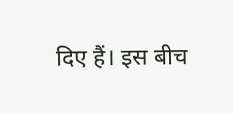दिए हैं। इस बीच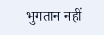भुगतान नहीं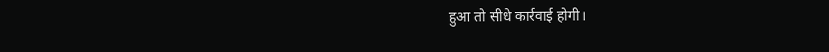हुआ तो सीधे कार्रवाई होगी।